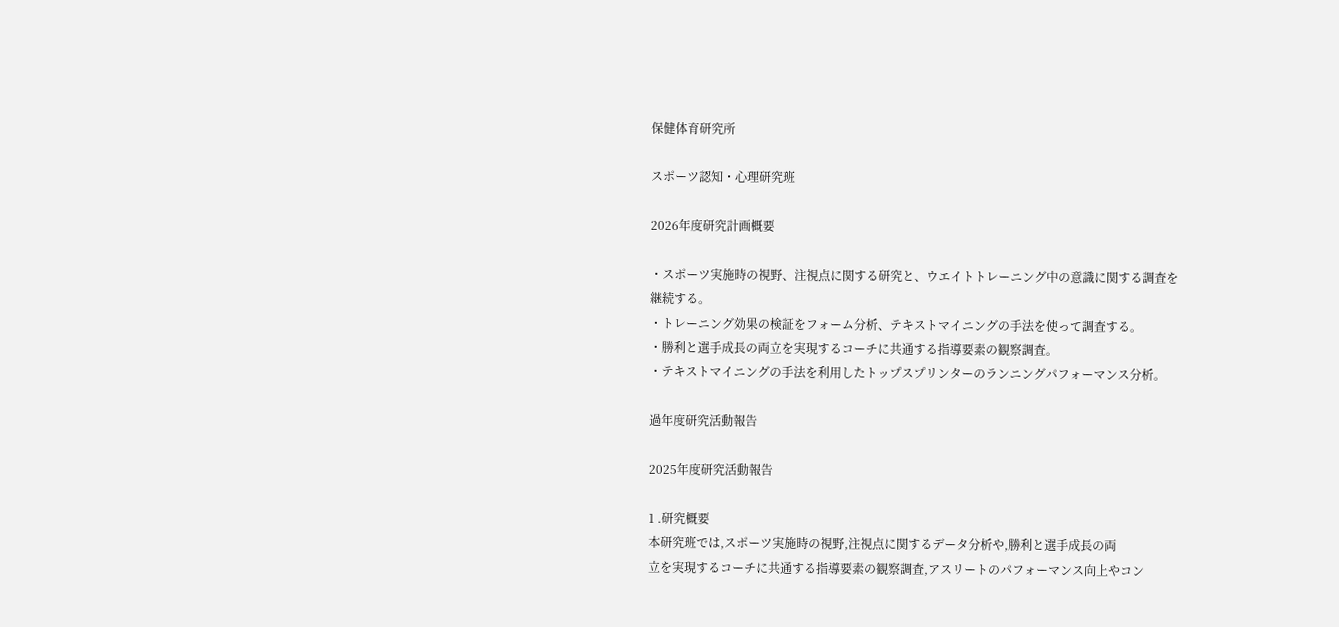保健体育研究所

スポーツ認知・心理研究班

2026年度研究計画概要

・スポーツ実施時の視野、注視点に関する研究と、ウエイトトレーニング中の意識に関する調査を継続する。
・トレーニング効果の検証をフォーム分析、テキストマイニングの手法を使って調査する。
・勝利と選手成長の両立を実現するコーチに共通する指導要素の観察調査。
・テキストマイニングの手法を利用したトップスプリンターのランニングパフォーマンス分析。

過年度研究活動報告

2025年度研究活動報告

1 .研究概要
本研究班では,スポーツ実施時の視野,注視点に関するデータ分析や,勝利と選手成長の両
立を実現するコーチに共通する指導要素の観察調査,アスリートのパフォーマンス向上やコン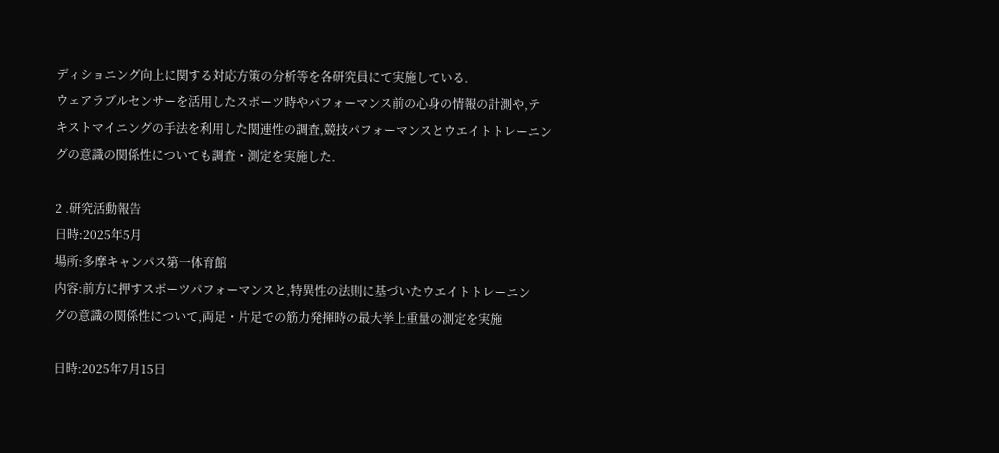ディショニング向上に関する対応方策の分析等を各研究員にて実施している.
ウェアラブルセンサーを活用したスポーツ時やパフォーマンス前の心身の情報の計測や,テ
キストマイニングの手法を利用した関連性の調査,競技パフォーマンスとウエイトトレーニン
グの意識の関係性についても調査・測定を実施した.

2 .研究活動報告
日時:2025年5月
場所:多摩キャンパス第一体育館
内容:前方に押すスポーツパフォーマンスと,特異性の法則に基づいたウエイトトレーニン
グの意識の関係性について,両足・片足での筋力発揮時の最大挙上重量の測定を実施

日時:2025年7月15日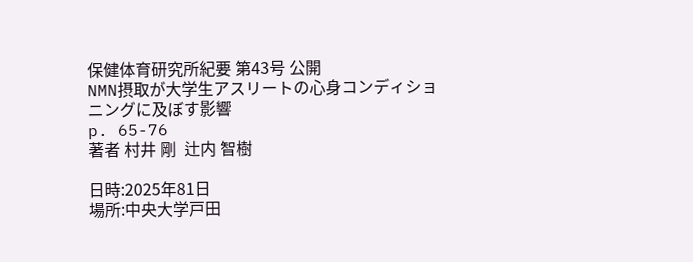保健体育研究所紀要 第43号 公開
NMN摂取が大学生アスリートの心身コンディショニングに及ぼす影響
p. 65-76
著者 村井 剛  辻内 智樹

日時:2025年81日
場所:中央大学戸田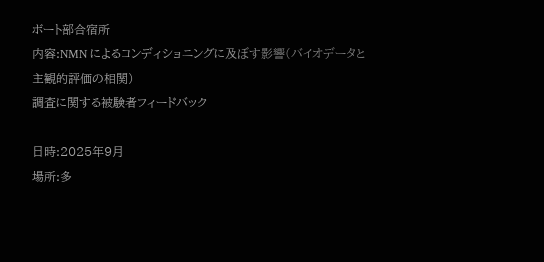ボート部合宿所
内容:NMN によるコンディショニングに及ぼす影響(バイオデータと主観的評価の相関)
調査に関する被験者フィードバック

日時:2025年9月
場所:多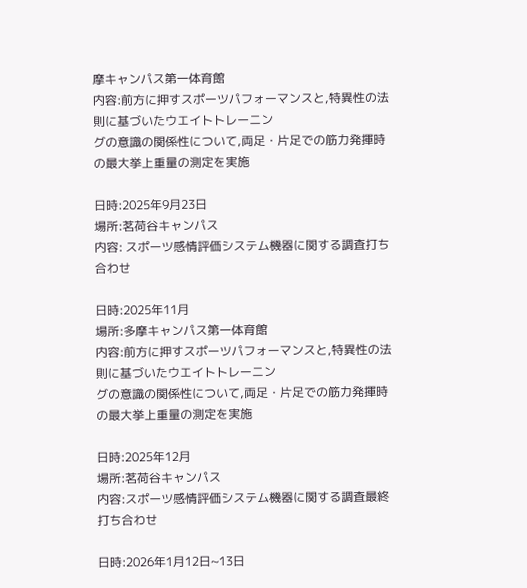摩キャンパス第一体育館
内容:前方に押すスポーツパフォーマンスと,特異性の法則に基づいたウエイトトレーニン
グの意識の関係性について,両足・片足での筋力発揮時の最大挙上重量の測定を実施

日時:2025年9月23日
場所:茗荷谷キャンパス
内容: スポーツ感情評価システム機器に関する調査打ち合わせ

日時:2025年11月
場所:多摩キャンパス第一体育館
内容:前方に押すスポーツパフォーマンスと,特異性の法則に基づいたウエイトトレーニン
グの意識の関係性について,両足・片足での筋力発揮時の最大挙上重量の測定を実施

日時:2025年12月
場所:茗荷谷キャンパス
内容:スポーツ感情評価システム機器に関する調査最終打ち合わせ

日時:2026年1月12日~13日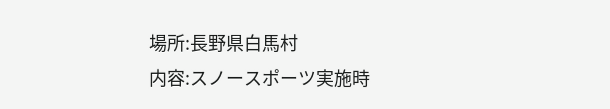場所:長野県白馬村
内容:スノースポーツ実施時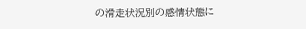の滑走状況別の感情状態に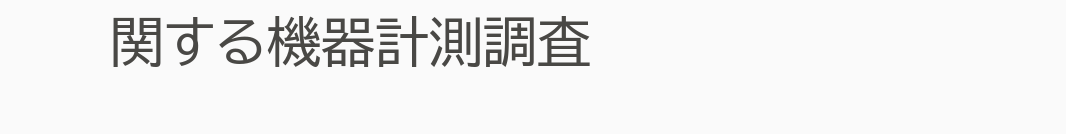関する機器計測調査